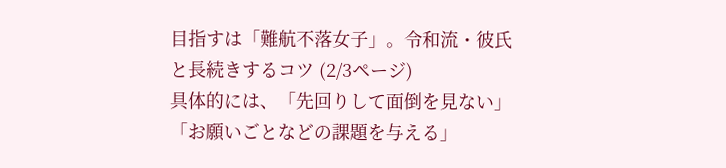目指すは「難航不落女子」。令和流・彼氏と長続きするコツ (2/3ページ)
具体的には、「先回りして面倒を見ない」「お願いごとなどの課題を与える」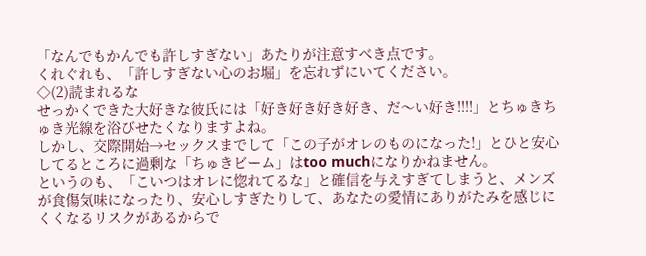「なんでもかんでも許しすぎない」あたりが注意すべき点です。
くれぐれも、「許しすぎない心のお堀」を忘れずにいてください。
◇(2)読まれるな
せっかくできた大好きな彼氏には「好き好き好き好き、だ〜い好き!!!!」とちゅきちゅき光線を浴びせたくなりますよね。
しかし、交際開始→セックスまでして「この子がオレのものになった!」とひと安心してるところに過剰な「ちゅきビーム」はtoo muchになりかねません。
というのも、「こいつはオレに惚れてるな」と確信を与えすぎてしまうと、メンズが食傷気味になったり、安心しすぎたりして、あなたの愛情にありがたみを感じにくくなるリスクがあるからで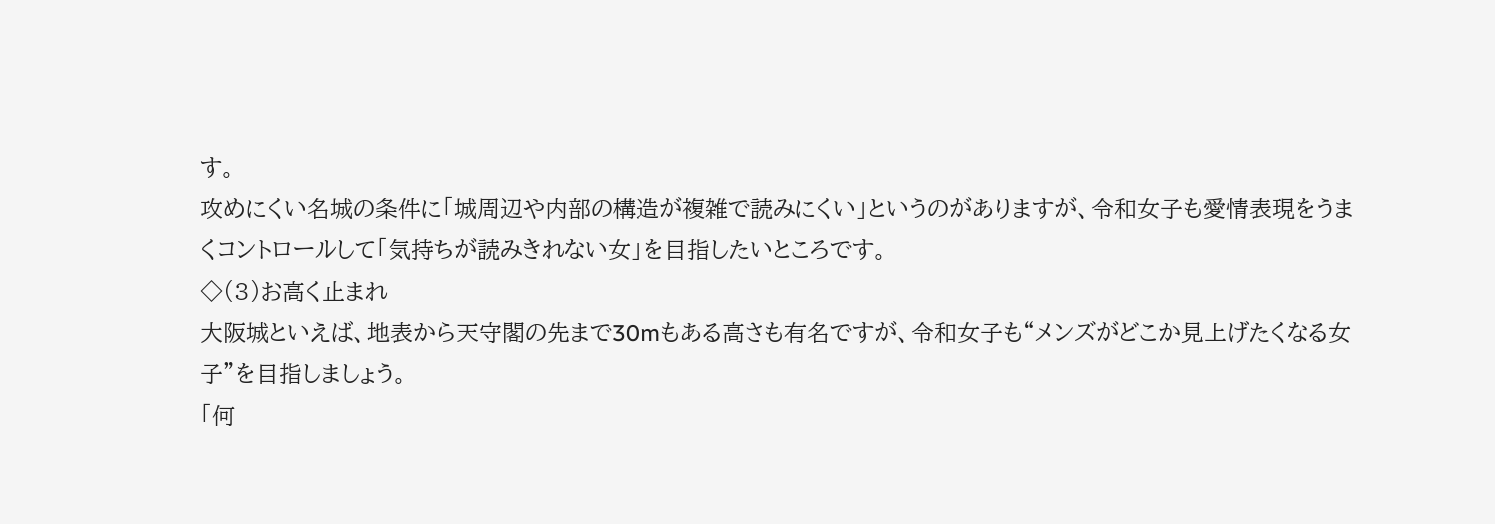す。
攻めにくい名城の条件に「城周辺や内部の構造が複雑で読みにくい」というのがありますが、令和女子も愛情表現をうまくコントロールして「気持ちが読みきれない女」を目指したいところです。
◇(3)お高く止まれ
大阪城といえば、地表から天守閣の先まで30mもある高さも有名ですが、令和女子も“メンズがどこか見上げたくなる女子”を目指しましょう。
「何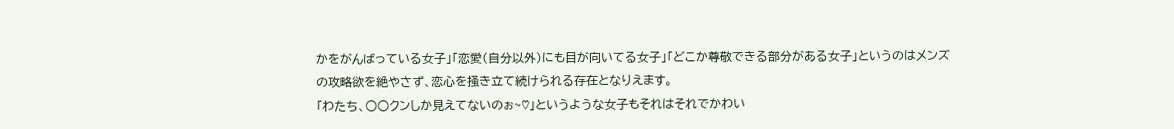かをがんばっている女子」「恋愛(自分以外)にも目が向いてる女子」「どこか尊敬できる部分がある女子」というのはメンズの攻略欲を絶やさず、恋心を掻き立て続けられる存在となりえます。
「わたち、○○クンしか見えてないのぉ~♡」というような女子もそれはそれでかわい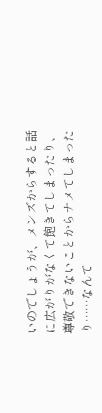いのでしょうが、メンズからすると話に広がりがなくて飽きてしまったり、尊敬できないことからナメてしまったり……なんて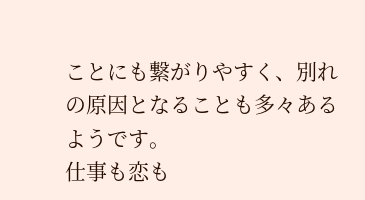ことにも繋がりやすく、別れの原因となることも多々あるようです。
仕事も恋も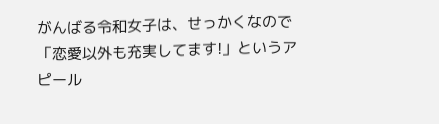がんばる令和女子は、せっかくなので「恋愛以外も充実してます!」というアピール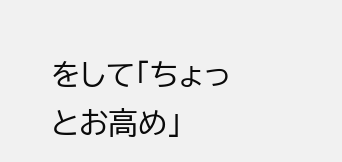をして「ちょっとお高め」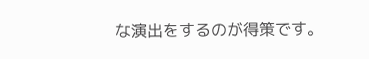な演出をするのが得策です。